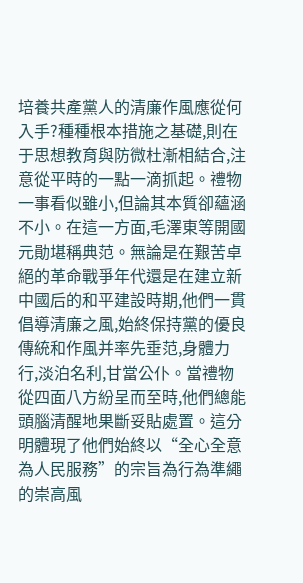培養共產黨人的清廉作風應從何入手?種種根本措施之基礎,則在于思想教育與防微杜漸相結合,注意從平時的一點一滴抓起。禮物一事看似雖小,但論其本質卻蘊涵不小。在這一方面,毛澤東等開國元勛堪稱典范。無論是在艱苦卓絕的革命戰爭年代還是在建立新中國后的和平建設時期,他們一貫倡導清廉之風,始終保持黨的優良傳統和作風并率先垂范,身體力行,淡泊名利,甘當公仆。當禮物從四面八方紛呈而至時,他們總能頭腦清醒地果斷妥貼處置。這分明體現了他們始終以“全心全意為人民服務”的宗旨為行為準繩的崇高風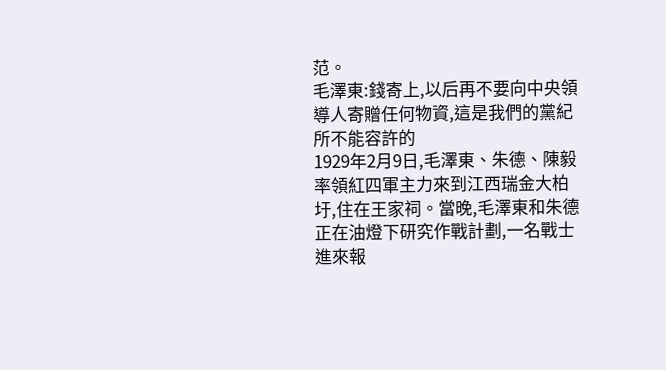范。
毛澤東:錢寄上,以后再不要向中央領導人寄贈任何物資,這是我們的黨紀所不能容許的
1929年2月9日,毛澤東、朱德、陳毅率領紅四軍主力來到江西瑞金大柏圩,住在王家祠。當晚,毛澤東和朱德正在油燈下研究作戰計劃,一名戰士進來報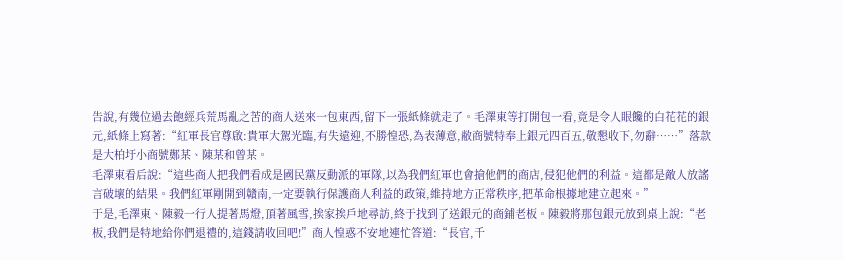告說,有幾位過去飽經兵荒馬亂之苦的商人送來一包東西,留下一張紙條就走了。毛澤東等打開包一看,竟是令人眼饞的白花花的銀元,紙條上寫著:“紅軍長官尊啟:貴軍大駕光臨,有失遠迎,不勝惶恐,為表薄意,敝商號特奉上銀元四百五,敬懇收下,勿辭……”落款是大柏圩小商號鄭某、陳某和曾某。
毛澤東看后說:“這些商人把我們看成是國民黨反動派的軍隊,以為我們紅軍也會搶他們的商店,侵犯他們的利益。這都是敵人放謠言破壞的結果。我們紅軍剛開到贛南,一定要執行保護商人利益的政策,維持地方正常秩序,把革命根據地建立起來。”
于是,毛澤東、陳毅一行人提著馬燈,頂著風雪,挨家挨戶地尋訪,終于找到了送銀元的商鋪老板。陳毅將那包銀元放到桌上說:“老板,我們是特地給你們退禮的,這錢請收回吧!”商人惶惑不安地連忙答道:“長官,千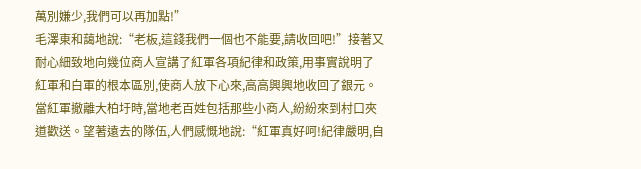萬別嫌少,我們可以再加點!”
毛澤東和藹地說:“老板,這錢我們一個也不能要,請收回吧!”接著又耐心細致地向幾位商人宣講了紅軍各項紀律和政策,用事實說明了紅軍和白軍的根本區別,使商人放下心來,高高興興地收回了銀元。
當紅軍撤離大柏圩時,當地老百姓包括那些小商人,紛紛來到村口夾道歡送。望著遠去的隊伍,人們感慨地說:“紅軍真好呵!紀律嚴明,自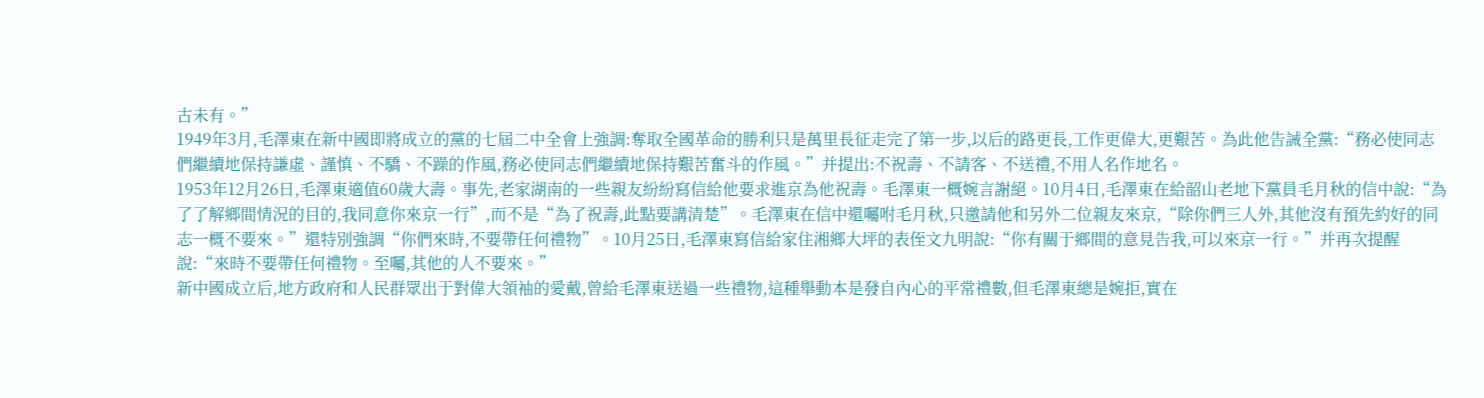古未有。”
1949年3月,毛澤東在新中國即將成立的黨的七屆二中全會上強調:奪取全國革命的勝利只是萬里長征走完了第一步,以后的路更長,工作更偉大,更艱苦。為此他告誡全黨:“務必使同志們繼續地保持謙虛、謹慎、不驕、不躁的作風,務必使同志們繼續地保持艱苦奮斗的作風。”并提出:不祝壽、不請客、不送禮,不用人名作地名。
1953年12月26日,毛澤東適值60歲大壽。事先,老家湖南的一些親友紛紛寫信給他要求進京為他祝壽。毛澤東一概婉言謝絕。10月4日,毛澤東在給韶山老地下黨員毛月秋的信中說:“為了了解鄉間情況的目的,我同意你來京一行”,而不是“為了祝壽,此點要講清楚”。毛澤東在信中還囑咐毛月秋,只邀請他和另外二位親友來京,“除你們三人外,其他沒有預先約好的同志一概不要來。”還特別強調“你們來時,不要帶任何禮物”。10月25日,毛澤東寫信給家住湘鄉大坪的表侄文九明說:“你有關于鄉間的意見告我,可以來京一行。”并再次提醒說:“來時不要帶任何禮物。至囑,其他的人不要來。”
新中國成立后,地方政府和人民群眾出于對偉大領袖的愛戴,曾給毛澤東送過一些禮物,這種舉動本是發自內心的平常禮數,但毛澤東總是婉拒,實在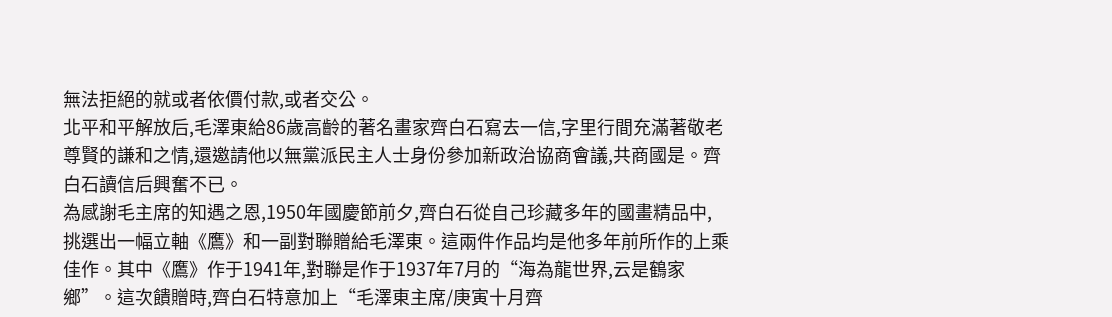無法拒絕的就或者依價付款,或者交公。
北平和平解放后,毛澤東給86歲高齡的著名畫家齊白石寫去一信,字里行間充滿著敬老尊賢的謙和之情,還邀請他以無黨派民主人士身份參加新政治協商會議,共商國是。齊白石讀信后興奮不已。
為感謝毛主席的知遇之恩,1950年國慶節前夕,齊白石從自己珍藏多年的國畫精品中,挑選出一幅立軸《鷹》和一副對聯贈給毛澤東。這兩件作品均是他多年前所作的上乘佳作。其中《鷹》作于1941年,對聯是作于1937年7月的“海為龍世界,云是鶴家鄉”。這次饋贈時,齊白石特意加上“毛澤東主席/庚寅十月齊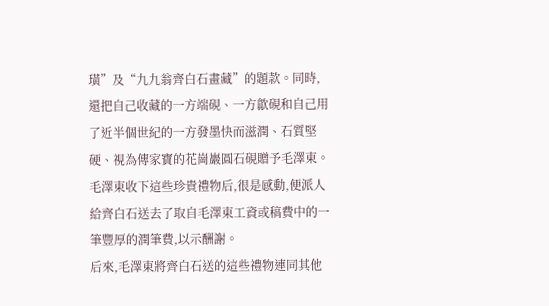璜”及“九九翁齊白石畫藏”的題款。同時,還把自己收藏的一方端硯、一方歙硯和自己用了近半個世紀的一方發墨快而滋潤、石質堅硬、視為傳家寶的花崗巖圓石硯贈予毛澤東。
毛澤東收下這些珍貴禮物后,很是感動,便派人給齊白石送去了取自毛澤東工資或稿費中的一筆豐厚的潤筆費,以示酬謝。
后來,毛澤東將齊白石送的這些禮物連同其他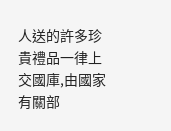人送的許多珍貴禮品一律上交國庫,由國家有關部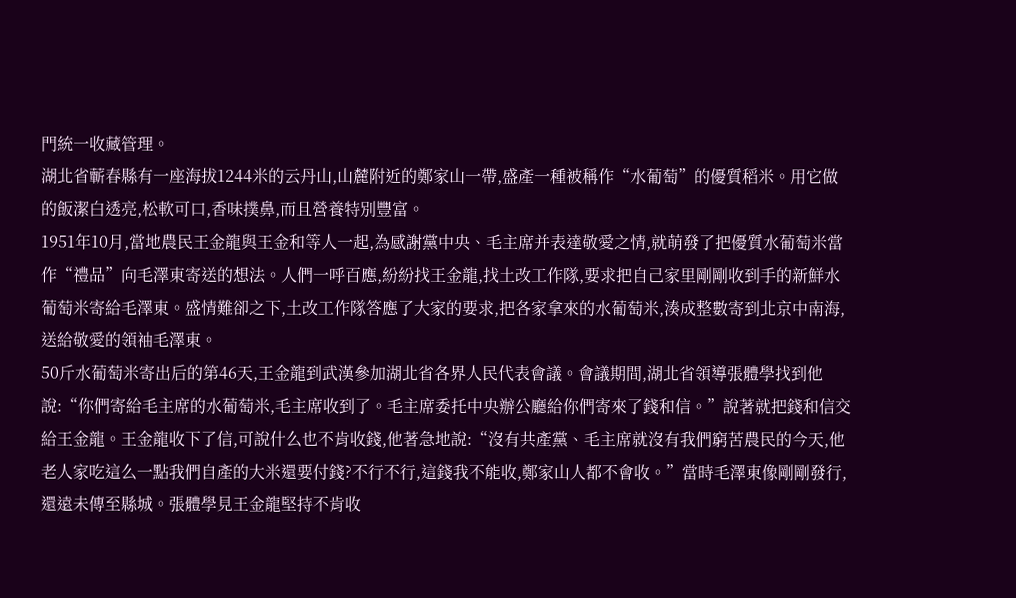門統一收藏管理。
湖北省蘄春縣有一座海拔1244米的云丹山,山麓附近的鄭家山一帶,盛產一種被稱作“水葡萄”的優質稻米。用它做的飯潔白透亮,松軟可口,香味撲鼻,而且營養特別豐富。
1951年10月,當地農民王金龍與王金和等人一起,為感謝黨中央、毛主席并表達敬愛之情,就萌發了把優質水葡萄米當作“禮品”向毛澤東寄送的想法。人們一呼百應,紛紛找王金龍,找土改工作隊,要求把自己家里剛剛收到手的新鮮水葡萄米寄給毛澤東。盛情難卻之下,土改工作隊答應了大家的要求,把各家拿來的水葡萄米,湊成整數寄到北京中南海,送給敬愛的領袖毛澤東。
50斤水葡萄米寄出后的第46天,王金龍到武漢參加湖北省各界人民代表會議。會議期間,湖北省領導張體學找到他說:“你們寄給毛主席的水葡萄米,毛主席收到了。毛主席委托中央辦公廳給你們寄來了錢和信。”說著就把錢和信交給王金龍。王金龍收下了信,可說什么也不肯收錢,他著急地說:“沒有共產黨、毛主席就沒有我們窮苦農民的今天,他老人家吃這么一點我們自產的大米還要付錢?不行不行,這錢我不能收,鄭家山人都不會收。”當時毛澤東像剛剛發行,還遠未傳至縣城。張體學見王金龍堅持不肯收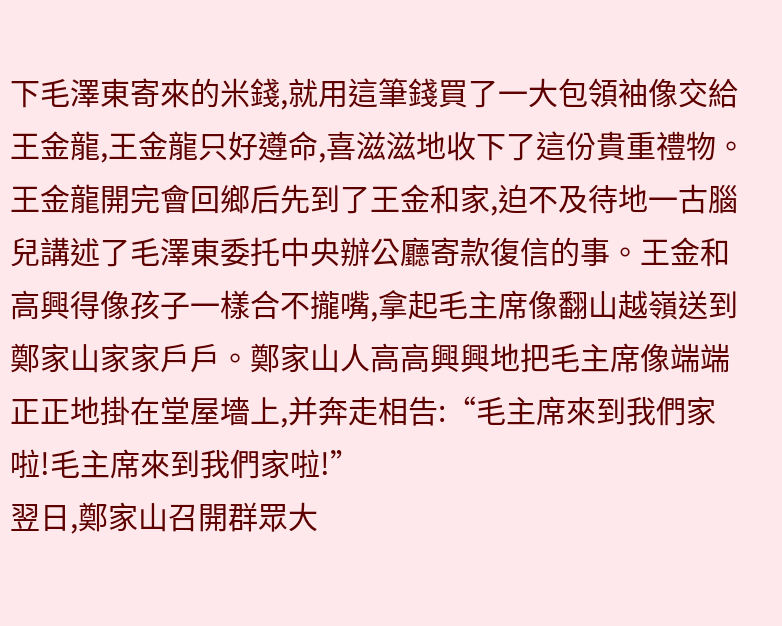下毛澤東寄來的米錢,就用這筆錢買了一大包領袖像交給王金龍,王金龍只好遵命,喜滋滋地收下了這份貴重禮物。
王金龍開完會回鄉后先到了王金和家,迫不及待地一古腦兒講述了毛澤東委托中央辦公廳寄款復信的事。王金和高興得像孩子一樣合不攏嘴,拿起毛主席像翻山越嶺送到鄭家山家家戶戶。鄭家山人高高興興地把毛主席像端端正正地掛在堂屋墻上,并奔走相告:“毛主席來到我們家啦!毛主席來到我們家啦!”
翌日,鄭家山召開群眾大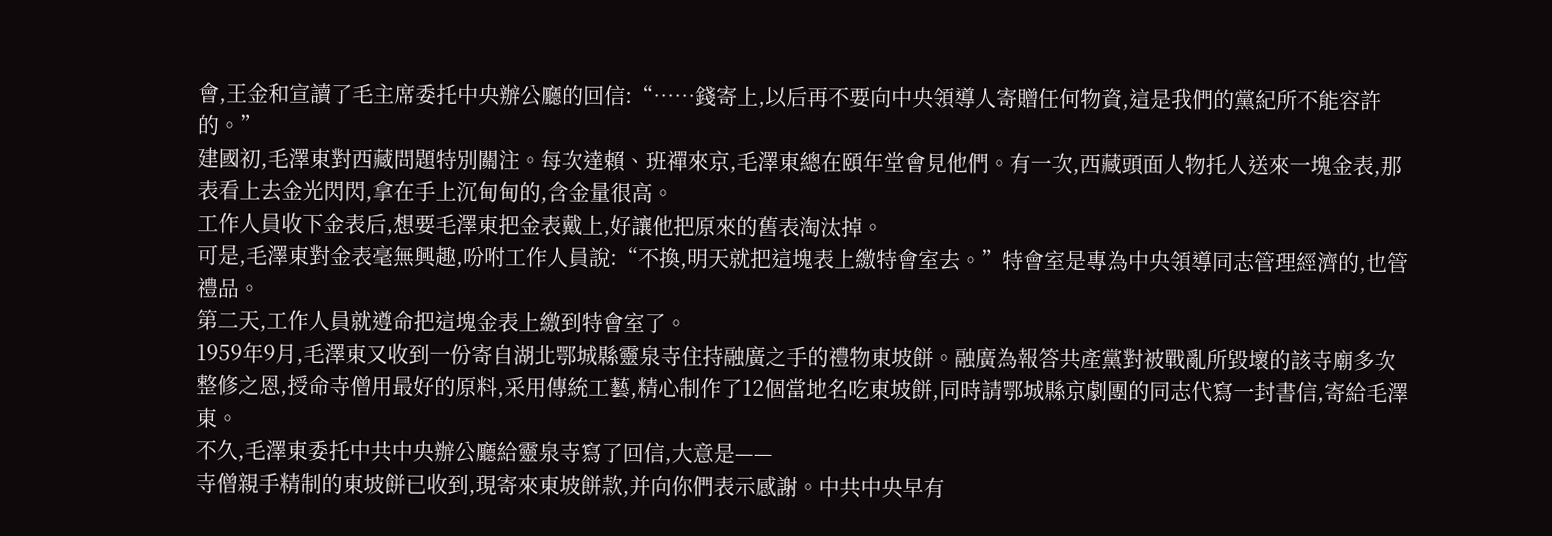會,王金和宣讀了毛主席委托中央辦公廳的回信:“……錢寄上,以后再不要向中央領導人寄贈任何物資,這是我們的黨紀所不能容許的。”
建國初,毛澤東對西藏問題特別關注。每次達賴、班禪來京,毛澤東總在頤年堂會見他們。有一次,西藏頭面人物托人送來一塊金表,那表看上去金光閃閃,拿在手上沉甸甸的,含金量很高。
工作人員收下金表后,想要毛澤東把金表戴上,好讓他把原來的舊表淘汰掉。
可是,毛澤東對金表毫無興趣,吩咐工作人員說:“不換,明天就把這塊表上繳特會室去。”特會室是專為中央領導同志管理經濟的,也管禮品。
第二天,工作人員就遵命把這塊金表上繳到特會室了。
1959年9月,毛澤東又收到一份寄自湖北鄂城縣靈泉寺住持融廣之手的禮物東坡餅。融廣為報答共產黨對被戰亂所毀壞的該寺廟多次整修之恩,授命寺僧用最好的原料,采用傳統工藝,精心制作了12個當地名吃東坡餅,同時請鄂城縣京劇團的同志代寫一封書信,寄給毛澤東。
不久,毛澤東委托中共中央辦公廳給靈泉寺寫了回信,大意是——
寺僧親手精制的東坡餅已收到,現寄來東坡餅款,并向你們表示感謝。中共中央早有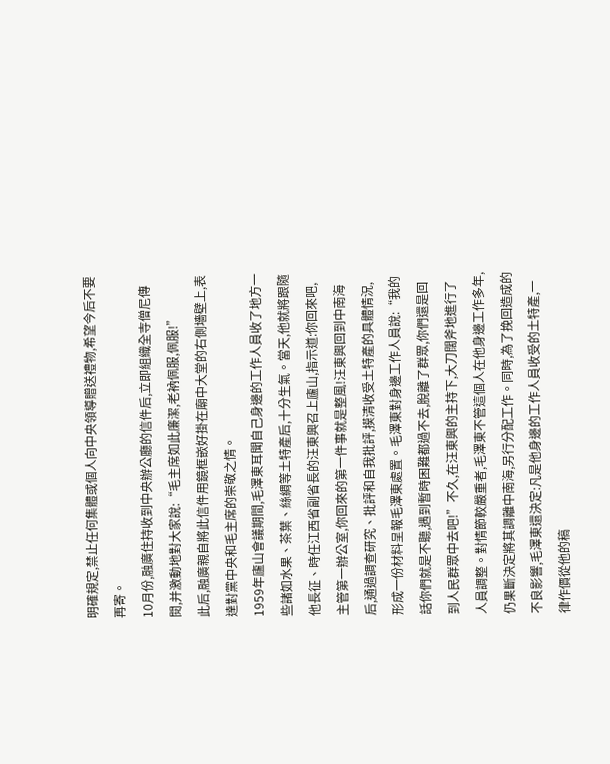明確規定,禁止任何集體或個人向中央領導贈送禮物,希望今后不要再寄。
10月份,融廣住持收到中央辦公廳的信件后,立即組織全寺僧尼傳閱,并激動地對大家說:“毛主席如此廉潔,老衲佩服,佩服!”
此后,融廣親自將此信件用鏡框嵌好掛在廟中大堂的右側墻壁上,表達對黨中央和毛主席的崇敬之情。
1959年廬山會議期間,毛澤東耳聞自己身邊的工作人員收了地方一些諸如水果、茶葉、絲綢等土特產后,十分生氣。當天,他就將跟隨他長征、時任江西省副省長的汪東興召上廬山,指示道:你回來吧,主管第一辦公室,你回來的第一件事就是整風!汪東興回到中南海后,通過調查研究、批評和自我批評,摸清收受土特產的具體情況,形成一份材料呈報毛澤東處置。毛澤東對身邊工作人員說:“我的話你們就是不聽,遇到暫時困難都過不去,脫離了群眾,你們還是回到人民群眾中去吧!”不久,在汪東興的主持下,大刀闊斧地進行了人員調整。對情節較嚴重者,毛澤東不管這個人在他身邊工作多年,仍果斷決定將其調離中南海,另行分配工作。同時,為了挽回造成的不良影響,毛澤東還決定:凡是他身邊的工作人員收受的土特產,一律作價從他的稿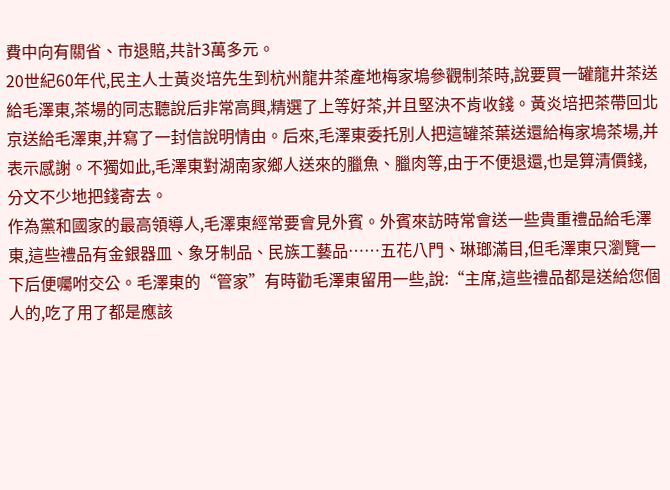費中向有關省、市退賠,共計3萬多元。
20世紀60年代,民主人士黃炎培先生到杭州龍井茶產地梅家塢參觀制茶時,說要買一罐龍井茶送給毛澤東,茶場的同志聽說后非常高興,精選了上等好茶,并且堅決不肯收錢。黃炎培把茶帶回北京送給毛澤東,并寫了一封信說明情由。后來,毛澤東委托別人把這罐茶葉送還給梅家塢茶場,并表示感謝。不獨如此,毛澤東對湖南家鄉人送來的臘魚、臘肉等,由于不便退還,也是算清價錢,分文不少地把錢寄去。
作為黨和國家的最高領導人,毛澤東經常要會見外賓。外賓來訪時常會送一些貴重禮品給毛澤東,這些禮品有金銀器皿、象牙制品、民族工藝品……五花八門、琳瑯滿目,但毛澤東只瀏覽一下后便囑咐交公。毛澤東的“管家”有時勸毛澤東留用一些,說:“主席,這些禮品都是送給您個人的,吃了用了都是應該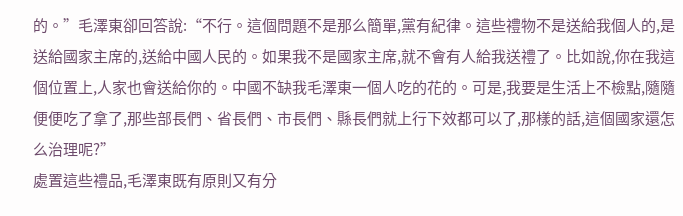的。”毛澤東卻回答說:“不行。這個問題不是那么簡單,黨有紀律。這些禮物不是送給我個人的,是送給國家主席的,送給中國人民的。如果我不是國家主席,就不會有人給我送禮了。比如說,你在我這個位置上,人家也會送給你的。中國不缺我毛澤東一個人吃的花的。可是,我要是生活上不檢點,隨隨便便吃了拿了,那些部長們、省長們、市長們、縣長們就上行下效都可以了,那樣的話,這個國家還怎么治理呢?”
處置這些禮品,毛澤東既有原則又有分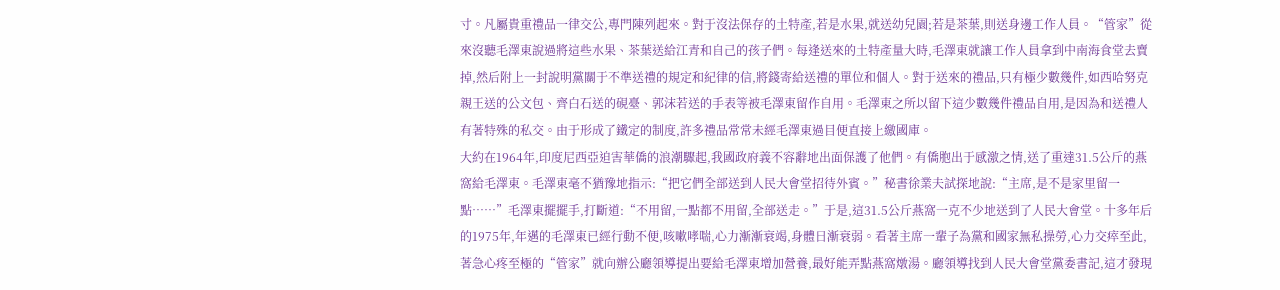寸。凡屬貴重禮品一律交公,專門陳列起來。對于沒法保存的土特產,若是水果,就送幼兒園;若是茶葉,則送身邊工作人員。“管家”從來沒聽毛澤東說過將這些水果、茶葉送給江青和自己的孩子們。每逢送來的土特產量大時,毛澤東就讓工作人員拿到中南海食堂去賣掉,然后附上一封說明黨關于不準送禮的規定和紀律的信,將錢寄給送禮的單位和個人。對于送來的禮品,只有極少數幾件,如西哈努克親王送的公文包、齊白石送的硯臺、郭沫若送的手表等被毛澤東留作自用。毛澤東之所以留下這少數幾件禮品自用,是因為和送禮人有著特殊的私交。由于形成了鐵定的制度,許多禮品常常未經毛澤東過目便直接上繳國庫。
大約在1964年,印度尼西亞迫害華僑的浪潮驟起,我國政府義不容辭地出面保護了他們。有僑胞出于感激之情,送了重達31.5公斤的燕窩給毛澤東。毛澤東毫不猶豫地指示:“把它們全部送到人民大會堂招待外賓。”秘書徐業夫試探地說:“主席,是不是家里留一點……”毛澤東擺擺手,打斷道:“不用留,一點都不用留,全部送走。”于是,這31.5公斤燕窩一克不少地送到了人民大會堂。十多年后的1975年,年邁的毛澤東已經行動不便,咳嗽哮喘,心力漸漸衰竭,身體日漸衰弱。看著主席一輩子為黨和國家無私操勞,心力交瘁至此,著急心疼至極的“管家”就向辦公廳領導提出要給毛澤東增加營養,最好能弄點燕窩燉湯。廳領導找到人民大會堂黨委書記,這才發現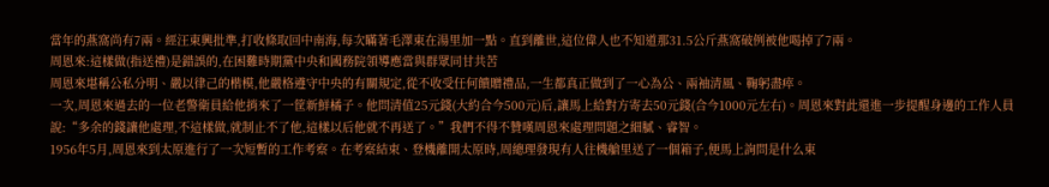當年的燕窩尚有7兩。經汪東興批準,打收條取回中南海,每次瞞著毛澤東在湯里加一點。直到離世,這位偉人也不知道那31.5公斤燕窩破例被他喝掉了7兩。
周恩來:這樣做(指送禮)是錯誤的,在困難時期黨中央和國務院領導應當與群眾同甘共苦
周恩來堪稱公私分明、嚴以律己的楷模,他嚴格遵守中央的有關規定,從不收受任何饋贈禮品,一生都真正做到了一心為公、兩袖清風、鞠躬盡瘁。
一次,周恩來過去的一位老警衛員給他捎來了一筐新鮮橘子。他問清值25元錢(大約合今500元)后,讓馬上給對方寄去50元錢(合今1000元左右)。周恩來對此還進一步提醒身邊的工作人員說:“多余的錢讓他處理,不這樣做,就制止不了他,這樣以后他就不再送了。”我們不得不贊嘆周恩來處理問題之細膩、睿智。
1956年5月,周恩來到太原進行了一次短暫的工作考察。在考察結束、登機離開太原時,周總理發現有人往機艙里送了一個箱子,便馬上詢問是什么東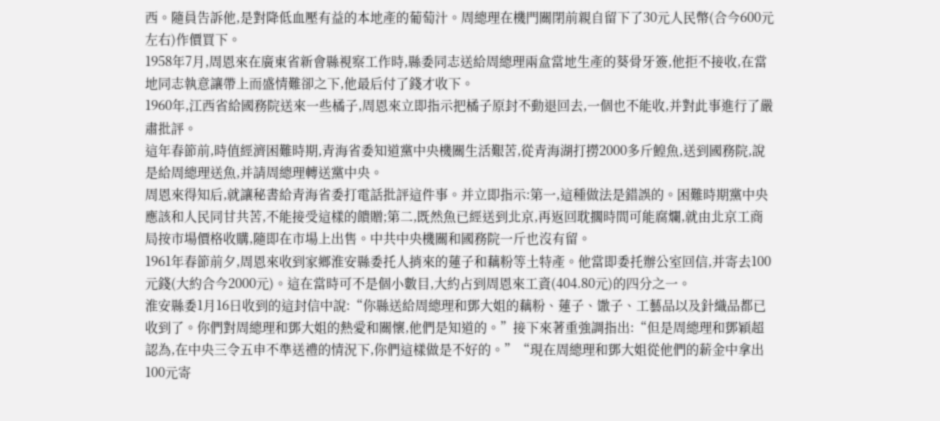西。隨員告訴他,是對降低血壓有益的本地產的葡萄汁。周總理在機門關閉前親自留下了30元人民幣(合今600元左右)作價買下。
1958年7月,周恩來在廣東省新會縣視察工作時,縣委同志送給周總理兩盒當地生產的葵骨牙簽,他拒不接收,在當地同志執意讓帶上而盛情難卻之下,他最后付了錢才收下。
1960年,江西省給國務院送來一些橘子,周恩來立即指示把橘子原封不動退回去,一個也不能收,并對此事進行了嚴肅批評。
這年春節前,時值經濟困難時期,青海省委知道黨中央機關生活艱苦,從青海湖打撈2000多斤鰉魚,送到國務院,說是給周總理送魚,并請周總理轉送黨中央。
周恩來得知后,就讓秘書給青海省委打電話批評這件事。并立即指示:第一,這種做法是錯誤的。困難時期黨中央應該和人民同甘共苦,不能接受這樣的饋贈;第二,既然魚已經送到北京,再返回耽擱時間可能腐爛,就由北京工商局按市場價格收購,隨即在市場上出售。中共中央機關和國務院一斤也沒有留。
1961年春節前夕,周恩來收到家鄉淮安縣委托人捎來的蓮子和藕粉等土特產。他當即委托辦公室回信,并寄去100元錢(大約合今2000元)。這在當時可不是個小數目,大約占到周恩來工資(404.80元)的四分之一。
淮安縣委1月16日收到的這封信中說:“你縣送給周總理和鄧大姐的藕粉、蓮子、馓子、工藝品以及針織品都已收到了。你們對周總理和鄧大姐的熱愛和關懷,他們是知道的。”接下來著重強調指出:“但是周總理和鄧穎超認為,在中央三令五申不準送禮的情況下,你們這樣做是不好的。”“現在周總理和鄧大姐從他們的薪金中拿出100元寄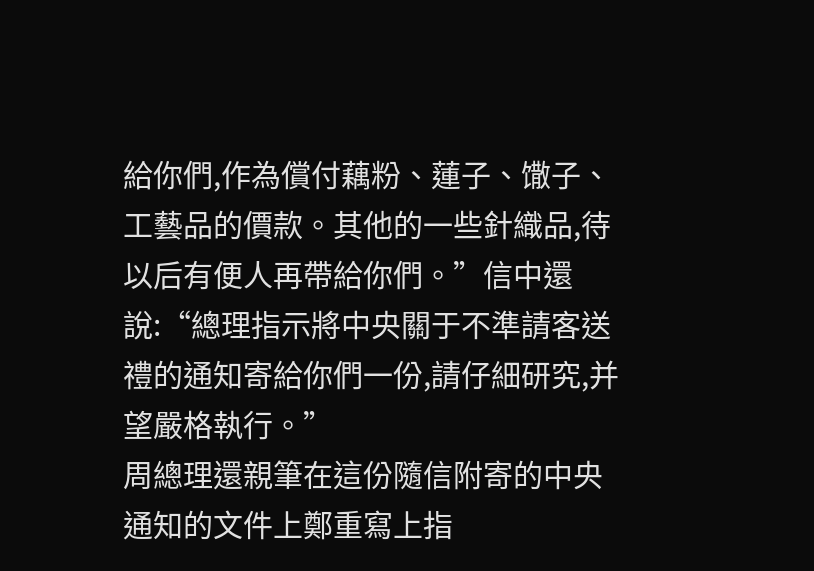給你們,作為償付藕粉、蓮子、馓子、工藝品的價款。其他的一些針織品,待以后有便人再帶給你們。”信中還說:“總理指示將中央關于不準請客送禮的通知寄給你們一份,請仔細研究,并望嚴格執行。”
周總理還親筆在這份隨信附寄的中央通知的文件上鄭重寫上指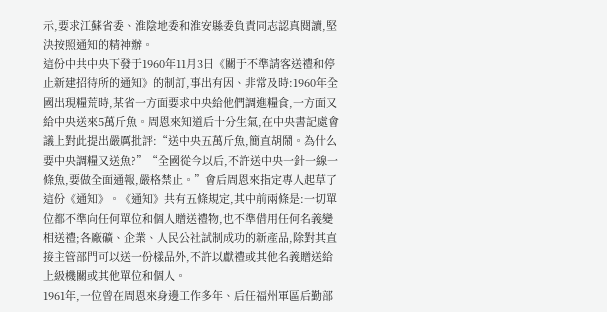示,要求江蘇省委、淮陰地委和淮安縣委負責同志認真閱讀,堅決按照通知的精神辦。
這份中共中央下發于1960年11月3日《關于不準請客送禮和停止新建招待所的通知》的制訂,事出有因、非常及時:1960年全國出現糧荒時,某省一方面要求中央給他們調進糧食,一方面又給中央送來5萬斤魚。周恩來知道后十分生氣,在中央書記處會議上對此提出嚴厲批評:“送中央五萬斤魚,簡直胡鬧。為什么要中央調糧又送魚?”“全國從今以后,不許送中央一針一線一條魚,要做全面通報,嚴格禁止。”會后周恩來指定專人起草了這份《通知》。《通知》共有五條規定,其中前兩條是:一切單位都不準向任何單位和個人贈送禮物,也不準借用任何名義變相送禮;各廠礦、企業、人民公社試制成功的新產品,除對其直接主管部門可以送一份樣品外,不許以獻禮或其他名義贈送給上級機關或其他單位和個人。
1961年,一位曾在周恩來身邊工作多年、后任福州軍區后勤部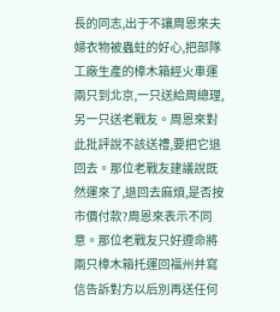長的同志,出于不讓周恩來夫婦衣物被蟲蛀的好心,把部隊工廠生產的樟木箱經火車運兩只到北京,一只送給周總理,另一只送老戰友。周恩來對此批評說不該送禮,要把它退回去。那位老戰友建議說既然運來了,退回去麻煩,是否按市價付款?周恩來表示不同意。那位老戰友只好遵命將兩只樟木箱托運回福州并寫信告訴對方以后別再送任何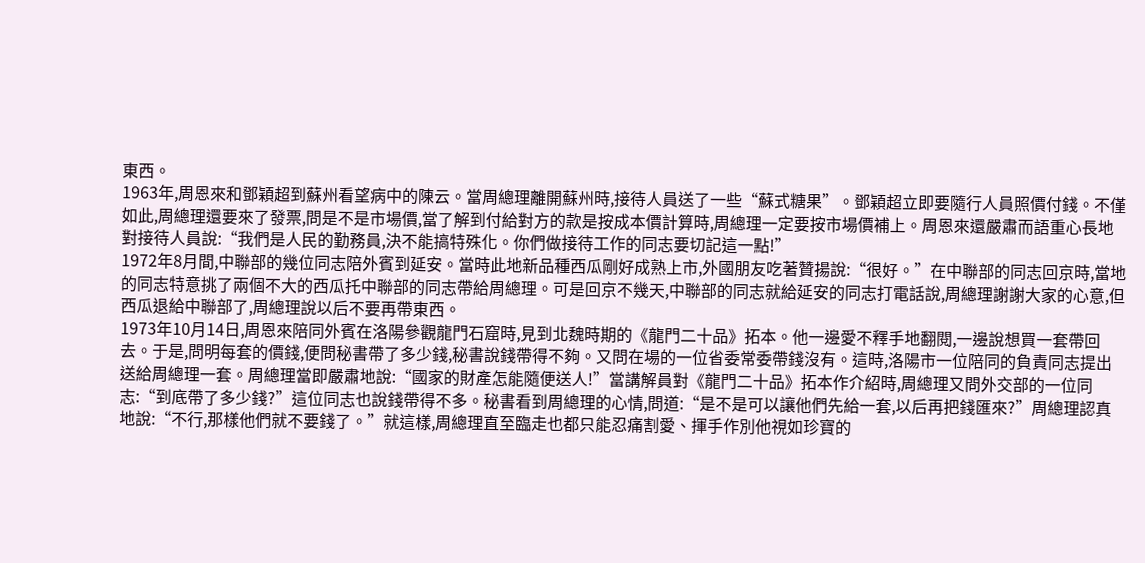東西。
1963年,周恩來和鄧穎超到蘇州看望病中的陳云。當周總理離開蘇州時,接待人員送了一些“蘇式糖果”。鄧穎超立即要隨行人員照價付錢。不僅如此,周總理還要來了發票,問是不是市場價,當了解到付給對方的款是按成本價計算時,周總理一定要按市場價補上。周恩來還嚴肅而語重心長地對接待人員說:“我們是人民的勤務員,決不能搞特殊化。你們做接待工作的同志要切記這一點!”
1972年8月間,中聯部的幾位同志陪外賓到延安。當時此地新品種西瓜剛好成熟上市,外國朋友吃著贊揚說:“很好。”在中聯部的同志回京時,當地的同志特意挑了兩個不大的西瓜托中聯部的同志帶給周總理。可是回京不幾天,中聯部的同志就給延安的同志打電話說,周總理謝謝大家的心意,但西瓜退給中聯部了,周總理說以后不要再帶東西。
1973年10月14日,周恩來陪同外賓在洛陽參觀龍門石窟時,見到北魏時期的《龍門二十品》拓本。他一邊愛不釋手地翻閱,一邊說想買一套帶回去。于是,問明每套的價錢,便問秘書帶了多少錢,秘書說錢帶得不夠。又問在場的一位省委常委帶錢沒有。這時,洛陽市一位陪同的負責同志提出送給周總理一套。周總理當即嚴肅地說:“國家的財產怎能隨便送人!”當講解員對《龍門二十品》拓本作介紹時,周總理又問外交部的一位同志:“到底帶了多少錢?”這位同志也說錢帶得不多。秘書看到周總理的心情,問道:“是不是可以讓他們先給一套,以后再把錢匯來?”周總理認真地說:“不行,那樣他們就不要錢了。”就這樣,周總理直至臨走也都只能忍痛割愛、揮手作別他視如珍寶的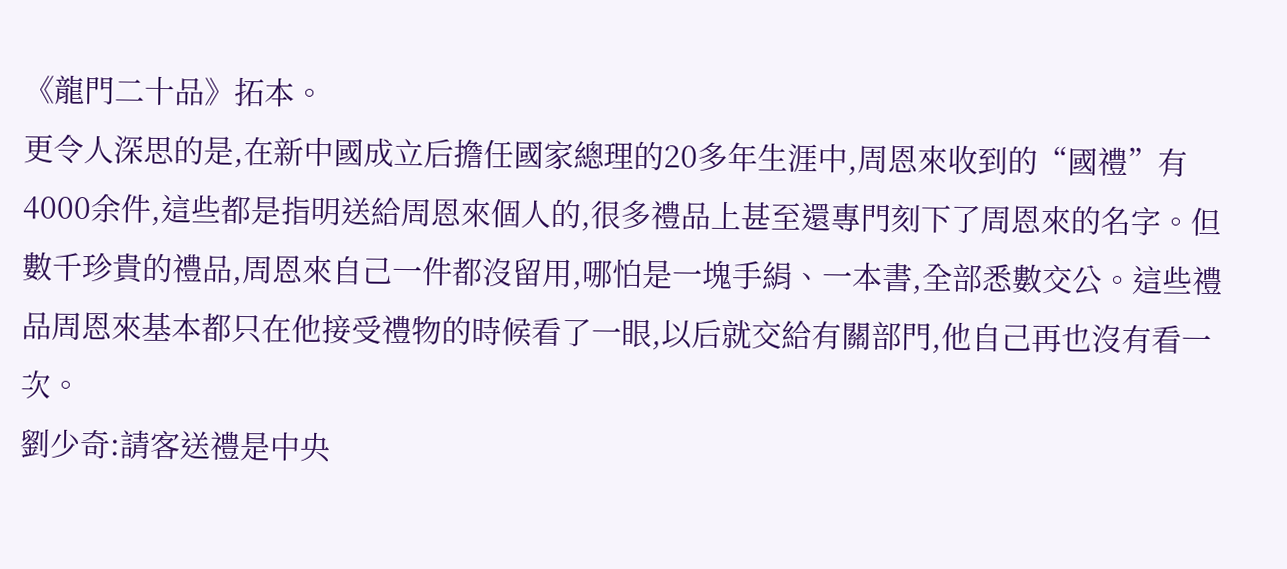《龍門二十品》拓本。
更令人深思的是,在新中國成立后擔任國家總理的20多年生涯中,周恩來收到的“國禮”有4000余件,這些都是指明送給周恩來個人的,很多禮品上甚至還專門刻下了周恩來的名字。但數千珍貴的禮品,周恩來自己一件都沒留用,哪怕是一塊手絹、一本書,全部悉數交公。這些禮品周恩來基本都只在他接受禮物的時候看了一眼,以后就交給有關部門,他自己再也沒有看一次。
劉少奇:請客送禮是中央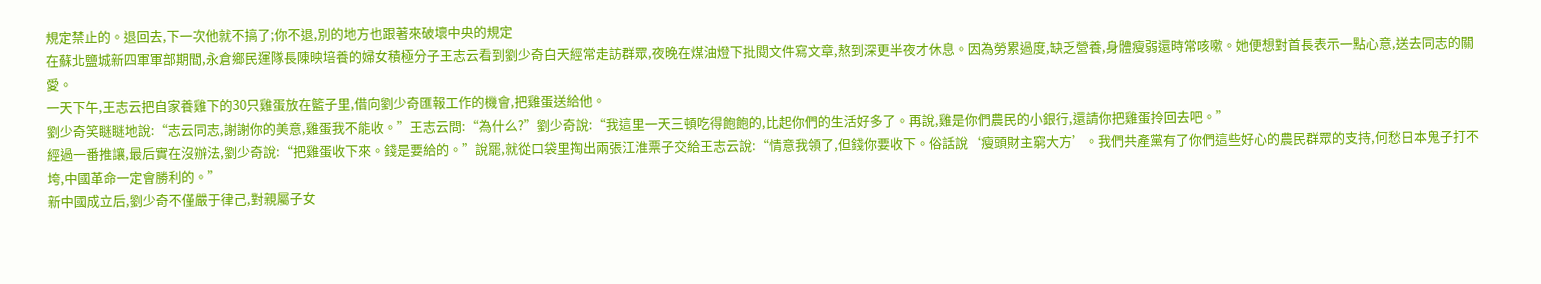規定禁止的。退回去,下一次他就不搞了;你不退,別的地方也跟著來破壞中央的規定
在蘇北鹽城新四軍軍部期間,永倉鄉民運隊長陳映培養的婦女積極分子王志云看到劉少奇白天經常走訪群眾,夜晚在煤油燈下批閱文件寫文章,熬到深更半夜才休息。因為勞累過度,缺乏營養,身體瘦弱還時常咳嗽。她便想對首長表示一點心意,送去同志的關愛。
一天下午,王志云把自家養雞下的30只雞蛋放在籃子里,借向劉少奇匯報工作的機會,把雞蛋送給他。
劉少奇笑瞇瞇地說:“志云同志,謝謝你的美意,雞蛋我不能收。”王志云問:“為什么?”劉少奇說:“我這里一天三頓吃得飽飽的,比起你們的生活好多了。再說,雞是你們農民的小銀行,還請你把雞蛋拎回去吧。”
經過一番推讓,最后實在沒辦法,劉少奇說:“把雞蛋收下來。錢是要給的。”說罷,就從口袋里掏出兩張江淮票子交給王志云說:“情意我領了,但錢你要收下。俗話說‘瘦頭財主窮大方’。我們共產黨有了你們這些好心的農民群眾的支持,何愁日本鬼子打不垮,中國革命一定會勝利的。”
新中國成立后,劉少奇不僅嚴于律己,對親屬子女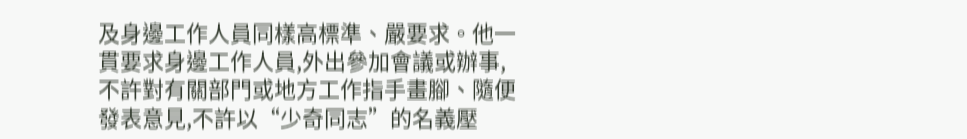及身邊工作人員同樣高標準、嚴要求。他一貫要求身邊工作人員,外出參加會議或辦事,不許對有關部門或地方工作指手畫腳、隨便發表意見,不許以“少奇同志”的名義壓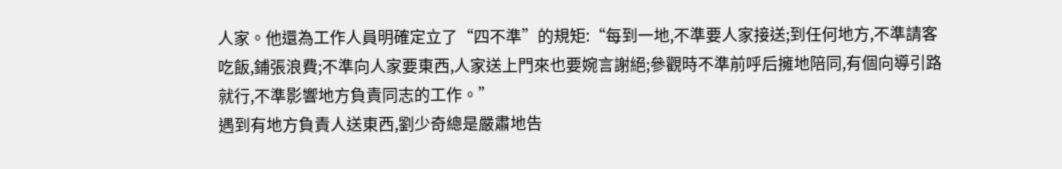人家。他還為工作人員明確定立了“四不準”的規矩:“每到一地,不準要人家接送;到任何地方,不準請客吃飯,鋪張浪費;不準向人家要東西,人家送上門來也要婉言謝絕;參觀時不準前呼后擁地陪同,有個向導引路就行,不準影響地方負責同志的工作。”
遇到有地方負責人送東西,劉少奇總是嚴肅地告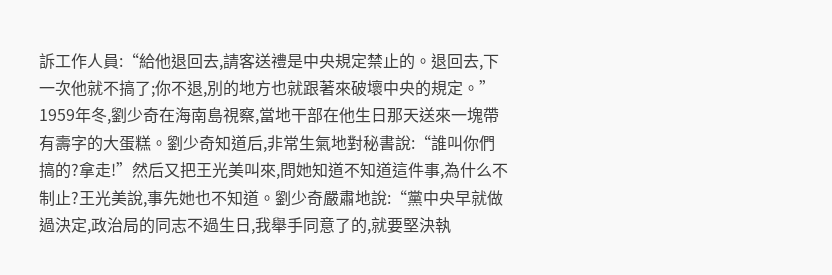訴工作人員:“給他退回去,請客送禮是中央規定禁止的。退回去,下一次他就不搞了;你不退,別的地方也就跟著來破壞中央的規定。”
1959年冬,劉少奇在海南島視察,當地干部在他生日那天送來一塊帶有壽字的大蛋糕。劉少奇知道后,非常生氣地對秘書說:“誰叫你們搞的?拿走!”然后又把王光美叫來,問她知道不知道這件事,為什么不制止?王光美說,事先她也不知道。劉少奇嚴肅地說:“黨中央早就做過決定,政治局的同志不過生日,我舉手同意了的,就要堅決執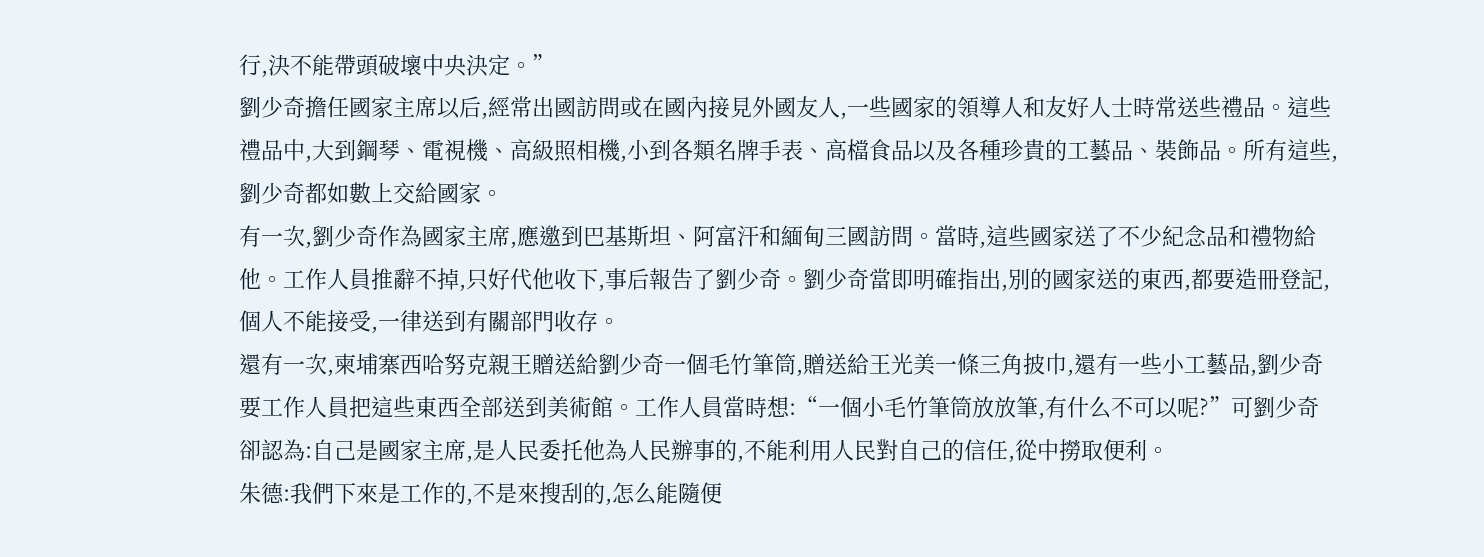行,決不能帶頭破壞中央決定。”
劉少奇擔任國家主席以后,經常出國訪問或在國內接見外國友人,一些國家的領導人和友好人士時常送些禮品。這些禮品中,大到鋼琴、電視機、高級照相機,小到各類名牌手表、高檔食品以及各種珍貴的工藝品、裝飾品。所有這些,劉少奇都如數上交給國家。
有一次,劉少奇作為國家主席,應邀到巴基斯坦、阿富汗和緬甸三國訪問。當時,這些國家送了不少紀念品和禮物給他。工作人員推辭不掉,只好代他收下,事后報告了劉少奇。劉少奇當即明確指出,別的國家送的東西,都要造冊登記,個人不能接受,一律送到有關部門收存。
還有一次,柬埔寨西哈努克親王贈送給劉少奇一個毛竹筆筒,贈送給王光美一條三角披巾,還有一些小工藝品,劉少奇要工作人員把這些東西全部送到美術館。工作人員當時想:“一個小毛竹筆筒放放筆,有什么不可以呢?”可劉少奇卻認為:自己是國家主席,是人民委托他為人民辦事的,不能利用人民對自己的信任,從中撈取便利。
朱德:我們下來是工作的,不是來搜刮的,怎么能隨便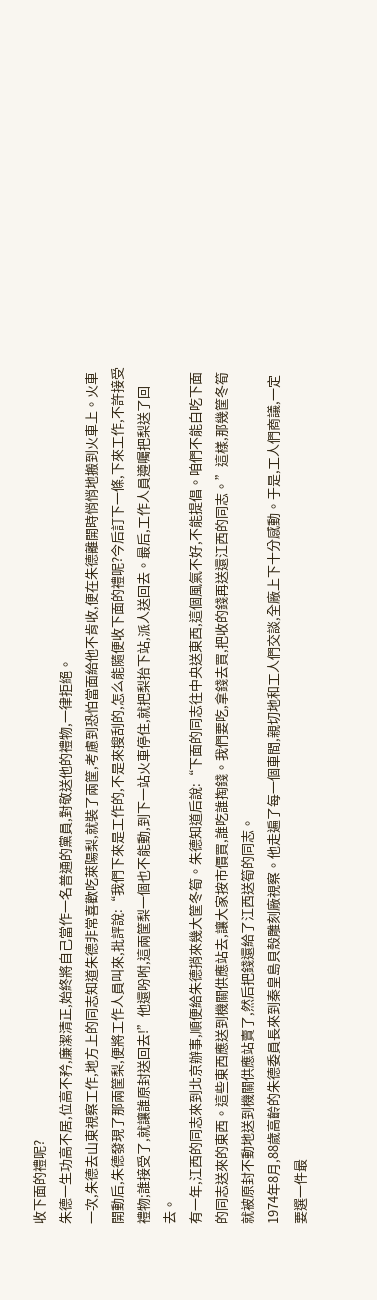收下面的禮呢?
朱德一生功高不居,位高不矜,廉潔清正,始終將自己當作一名普通的黨員,對敬送他的禮物,一律拒絕。
一次,朱德去山東視察工作,地方上的同志知道朱德非常喜歡吃萊陽梨,就裝了兩筐,考慮到恐怕當面給他不肯收,便在朱德離開時悄悄地搬到火車上。火車開動后,朱德發現了那兩筐梨,便將工作人員叫來,批評說:“我們下來是工作的,不是來搜刮的,怎么能隨便收下面的禮呢?今后訂下一條,下來工作,不許接受禮物;誰接受了,就讓誰原封送回去!”他還吩咐,這兩筐梨一個也不能動,到下一站火車停住,就把梨抬下站,派人送回去。最后,工作人員遵囑把梨送了回去。
有一年,江西的同志來到北京辦事,順便給朱德捎來幾大筐冬筍。朱德知道后說:“下面的同志往中央送東西,這個風氣不好,不能提倡。咱們不能白吃下面的同志送來的東西。這些東西應送到機關供應站去,讓大家按市價買,誰吃誰掏錢。我們要吃,拿錢去買,把收的錢再送還江西的同志。”這樣,那幾筐冬筍就被原封不動地送到機關供應站賣了,然后把錢還給了江西送筍的同志。
1974年8月,88歲高齡的朱德委員長來到秦皇島貝殼雕刻廠視察。他走遍了每一個車間,親切地和工人們交談,全廠上下十分感動。于是,工人們商議,一定要選一件最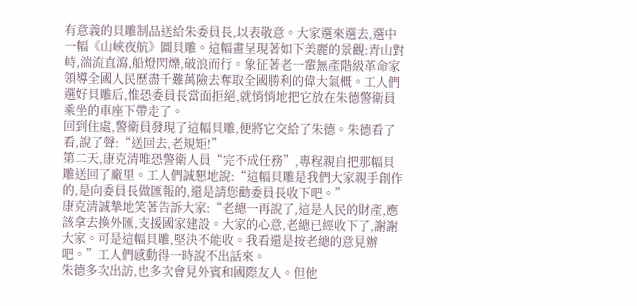有意義的貝雕制品送給朱委員長,以表敬意。大家選來選去,選中一幅《山峽夜航》圖貝雕。這幅畫呈現著如下美麗的景觀:青山對峙,湍流直瀉,船燈閃爍,破浪而行。象征著老一輩無產階級革命家領導全國人民歷盡千難萬險去奪取全國勝利的偉大氣概。工人們選好貝雕后,惟恐委員長當面拒絕,就悄悄地把它放在朱德警衛員乘坐的車座下帶走了。
回到住處,警衛員發現了這幅貝雕,便將它交給了朱德。朱德看了看,說了聲:“送回去,老規矩!”
第二天,康克清唯恐警衛人員“完不成任務”,專程親自把那幅貝雕送回了廠里。工人們誠懇地說:“這幅貝雕是我們大家親手創作的,是向委員長做匯報的,還是請您勸委員長收下吧。”
康克清誠摯地笑著告訴大家:“老總一再說了,這是人民的財產,應該拿去換外匯,支援國家建設。大家的心意,老總已經收下了,謝謝大家。可是這幅貝雕,堅決不能收。我看還是按老總的意見辦吧。”工人們感動得一時說不出話來。
朱德多次出訪,也多次會見外賓和國際友人。但他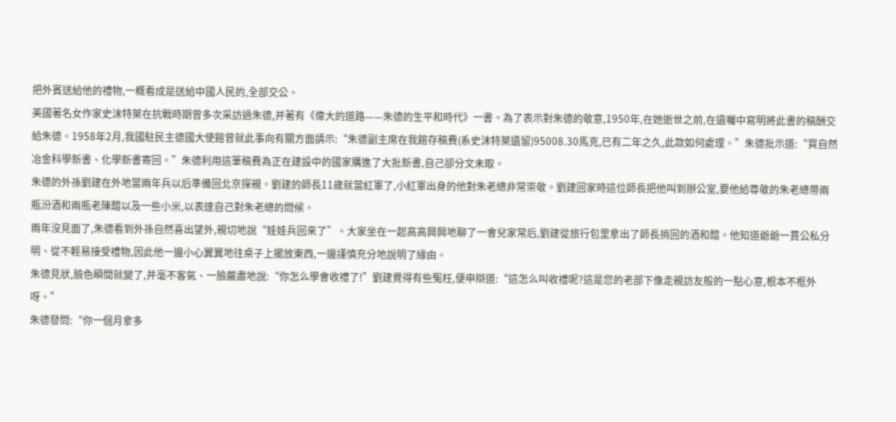把外賓送給他的禮物,一概看成是送給中國人民的,全部交公。
美國著名女作家史沫特萊在抗戰時期曾多次采訪過朱德,并著有《偉大的道路——朱德的生平和時代》一書。為了表示對朱德的敬意,1950年,在她逝世之前,在遺囑中寫明將此書的稿酬交給朱德。1958年2月,我國駐民主德國大使館曾就此事向有關方面請示:“朱德副主席在我館存稿費(系史沫特萊遺留)95008.30馬克,已有二年之久,此款如何處理。”朱德批示道:“買自然冶金科學新書、化學新書寄回。”朱德利用這筆稿費為正在建設中的國家購進了大批新書,自己卻分文未取。
朱德的外孫劉建在外地當兩年兵以后準備回北京探親。劉建的師長11歲就當紅軍了,小紅軍出身的他對朱老總非常崇敬。劉建回家時這位師長把他叫到辦公室,要他給尊敬的朱老總帶兩瓶汾酒和兩瓶老陳醋以及一些小米,以表達自己對朱老總的問候。
兩年沒見面了,朱德看到外孫自然喜出望外,親切地說“娃娃兵回來了”。大家坐在一起高高興興地聊了一會兒家常后,劉建從旅行包里拿出了師長捎回的酒和醋。他知道爺爺一貫公私分明、從不輕易接受禮物,因此他一邊小心翼翼地往桌子上擺放東西,一邊謹慎充分地說明了緣由。
朱德見狀,臉色瞬間就變了,并毫不客氣、一臉嚴肅地說:“你怎么學會收禮了!”劉建覺得有些冤枉,便申辯道:“這怎么叫收禮呢?這是您的老部下像走親訪友般的一點心意,根本不框外呀。”
朱德發問:“你一個月拿多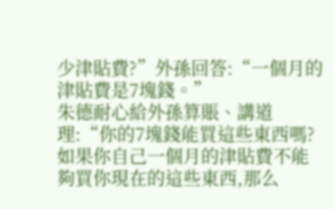少津貼費?”外孫回答:“一個月的津貼費是7塊錢。”
朱德耐心給外孫算賬、講道理:“你的7塊錢能買這些東西嗎?如果你自己一個月的津貼費不能夠買你現在的這些東西,那么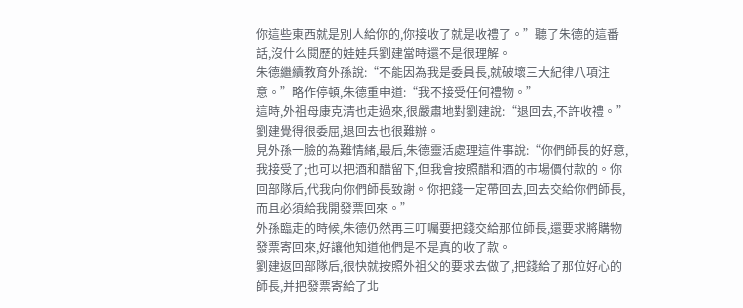你這些東西就是別人給你的,你接收了就是收禮了。”聽了朱德的這番話,沒什么閱歷的娃娃兵劉建當時還不是很理解。
朱德繼續教育外孫說:“不能因為我是委員長,就破壞三大紀律八項注意。”略作停頓,朱德重申道:“我不接受任何禮物。”
這時,外祖母康克清也走過來,很嚴肅地對劉建說:“退回去,不許收禮。”劉建覺得很委屈,退回去也很難辦。
見外孫一臉的為難情緒,最后,朱德靈活處理這件事說:“你們師長的好意,我接受了;也可以把酒和醋留下,但我會按照醋和酒的市場價付款的。你回部隊后,代我向你們師長致謝。你把錢一定帶回去,回去交給你們師長,而且必須給我開發票回來。”
外孫臨走的時候,朱德仍然再三叮囑要把錢交給那位師長,還要求將購物發票寄回來,好讓他知道他們是不是真的收了款。
劉建返回部隊后,很快就按照外祖父的要求去做了,把錢給了那位好心的師長,并把發票寄給了北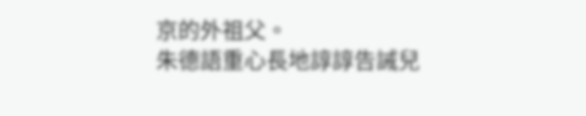京的外祖父。
朱德語重心長地諄諄告誡兒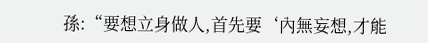孫:“要想立身做人,首先要‘內無妄想,才能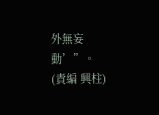外無妄動’”。
(責編 興柱)